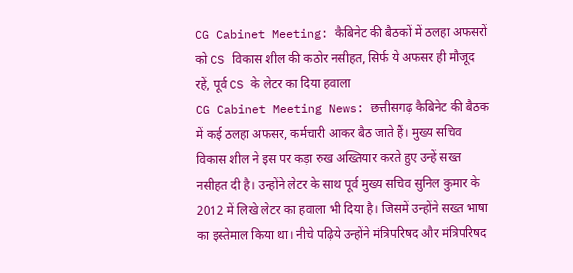CG Cabinet Meeting: कैबिनेट की बैठकों में ठलहा अफसरों को CS विकास शील की कठोर नसीहत, सिर्फ ये अफसर ही मौजूद रहें, पूर्व CS के लेटर का दिया हवाला
CG Cabinet Meeting News: छत्तीसगढ़ कैबिनेट की बैठक में कई ठलहा अफसर, कर्मचारी आकर बैठ जाते हैं। मुख्य सचिव विकास शील ने इस पर कड़ा रुख अख्तियार करते हुए उन्हें सख्त नसीहत दी है। उन्होंने लेटर के साथ पूर्व मुख्य सचिव सुनिल कुमार के 2012 में लिखे लेटर का हवाला भी दिया है। जिसमें उन्होंने सख्त भाषा का इस्तेमाल किया था। नीचे पढ़िये उन्होंने मंत्रिपरिषद और मंत्रिपरिषद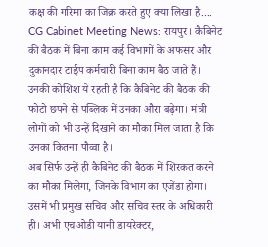कक्ष की गरिमा का जिक्र करते हुए क्या लिखा है....
CG Cabinet Meeting News: रायपुर। कैबिनेट की बैठक में बिना काम कई विभागों के अफसर और दुकानदार टाईप कर्मचारी बिना काम बैठ जाते हैं। उनकी कोशिश ये रहती है कि कैबिनेट की बैठक की फोटो छपने से पब्लिक में उनका औरा बढ़ेगा। मंत्री लोगों को भी उन्हें दिखाने का मौका मिल जाता है कि उनका कितना पौव्वा है।
अब सिर्फ उन्हें ही कैबिनेट की बैठक में शिरकत करने का मौका मिलेगा, जिनके विभाग का एजेंडा होगा। उसमें भी प्रमुख सचिव और सचिव स्तर के अधिकारी ही। अभी एचओडी यानी डायरेक्टर,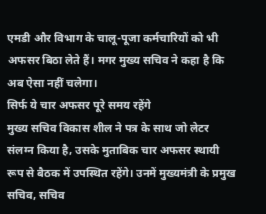एमडी और विभाग के चालू-पूजा कर्मचारियों को भी अफसर बिठा लेते हैं। मगर मुख्य सचिव ने कहा है कि अब ऐसा नहीं चलेगा।
सिर्फ ये चार अफसर पूरे समय रहेंगे
मुख्य सचिव विकास शील ने पत्र के साथ जो लेटर संलग्न किया है, उसके मुताबिक चार अफसर स्थायी रूप से बैठक में उपस्थित रहेंगे। उनमें मुख्यमंत्री के प्रमुख सचिव, सचिव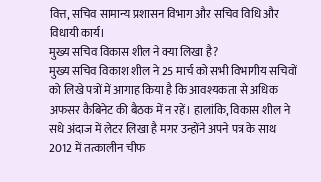वित्त, सचिव सामान्य प्रशासन विभाग और सचिव विधि और विधायी कार्य।
मुख्य सचिव विकास शील ने क्या लिखा है?
मुख्य सचिव विकाश शील ने 25 मार्च को सभी विभागीय सचिवों को लिखे पत्रों में आगाह किया है कि आवश्यकता से अधिक अफसर कैबिनेट की बैठक में न रहें। हालांकि, विकास शील ने सधे अंदाज में लेटर लिखा है मगर उन्होंने अपने पत्र के साथ 2012 में तत्कालीन चीफ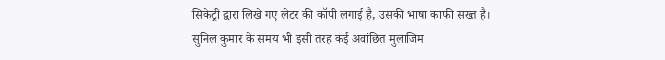सिकेट्री द्वारा लिखे गए लेटर की कॉपी लगाई है, उसकी भाषा काफी सख्त है। सुनिल कुमार के समय भी इसी तरह कई अवांछित मुलाजिम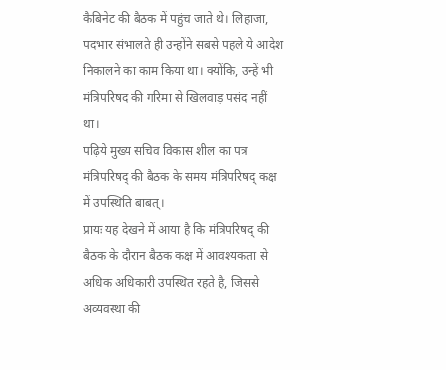कैबिनेट की बैठक में पहुंच जाते थे। लिहाजा, पदभार संभालते ही उन्होंने सबसे पहले ये आदेश निकालने का काम किया था। क्योंकि, उन्हें भी मंत्रिपरिषद की गरिमा से खिलवाड़ पसंद नहीं था।
पढ़िये मुख्य सचिव विकास शील का पत्र
मंत्रिपरिषद् की बैठक के समय मंत्रिपरिषद् कक्ष में उपस्थिति बाबत्।
प्रायः यह देखने में आया है कि मंत्रिपरिषद् की बैठक के दौरान बैठक कक्ष में आवश्यकता से अधिक अधिकारी उपस्थित रहते है, जिससे अव्यवस्था की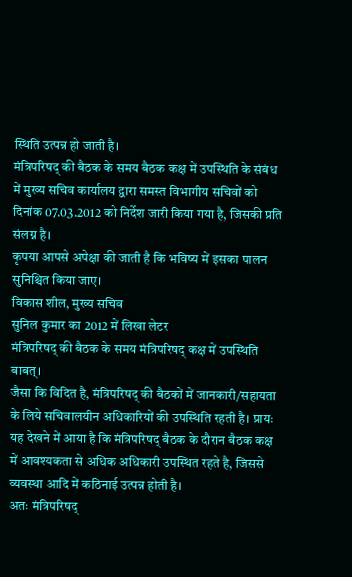स्थिति उत्पन्न हो जाती है।
मंत्रिपरिषद् की बैठक के समय बैठक कक्ष में उपस्थिति के संबंध में मुख्य सचिव कार्यालय द्वारा समस्त विभागीय सचिवों को दिनांक 07.03.2012 को निर्देश जारी किया गया है, जिसकी प्रति संलग्न है।
कृपया आपसे अपेक्षा की जाती है कि भविष्य में इसका पालन सुनिश्चित किया जाए।
विकास शील, मुख्य सचिव
सुनिल कुमार का 2012 में लिखा लेटर
मंत्रिपरिषद् की बैठक के समय मंत्रिपरिषद् कक्ष में उपस्थिति बाबत्।
जैसा कि विदित है, मंत्रिपरिषद् की बैठकों में जानकारी/सहायता के लिये सचिवालयीन अधिकारियों की उपस्थिति रहती है। प्रायः यह देखने में आया है कि मंत्रिपरिषद् बैठक के दौरान बैठक कक्ष में आवश्यकता से अधिक अधिकारी उपस्थित रहते है, जिससे व्यवस्था आदि में कठिनाई उत्पन्न होती है।
अतः मंत्रिपरिषद्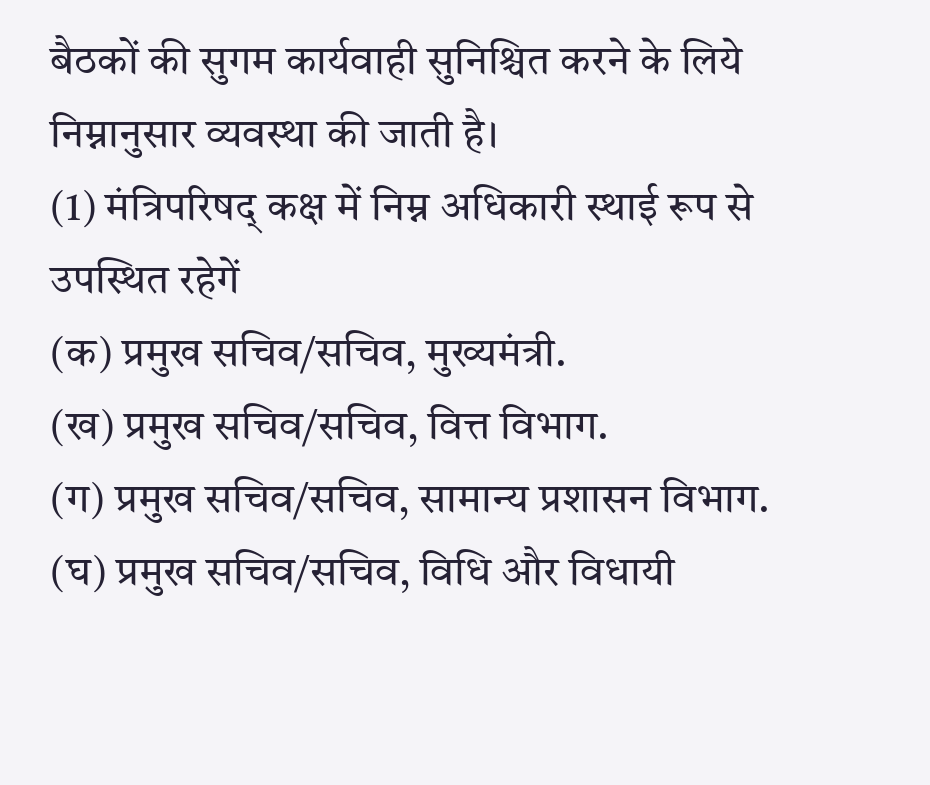बैठकों की सुगम कार्यवाही सुनिश्चित करने के लिये निम्नानुसार व्यवस्था की जाती है।
(1) मंत्रिपरिषद् कक्ष में निम्न अधिकारी स्थाई रूप से उपस्थित रहेगें
(क) प्रमुख सचिव/सचिव, मुख्यमंत्री.
(ख) प्रमुख सचिव/सचिव, वित्त विभाग.
(ग) प्रमुख सचिव/सचिव, सामान्य प्रशासन विभाग.
(घ) प्रमुख सचिव/सचिव, विधि और विधायी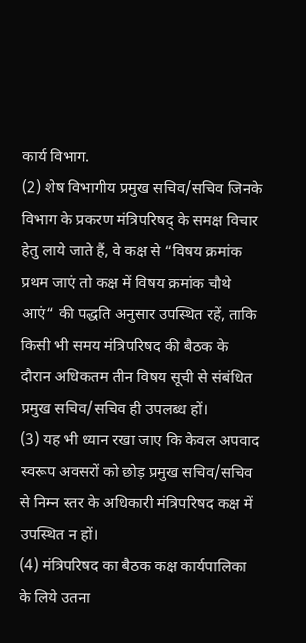कार्य विभाग.
(2) शेष विभागीय प्रमुख सचिव/सचिव जिनके विभाग के प्रकरण मंत्रिपरिषद् के समक्ष विचार हेतु लाये जाते हैं, वे कक्ष से “विषय क्रमांक प्रथम जाएं तो कक्ष में विषय क्रमांक चौथे आएं“ की पद्धति अनुसार उपस्थित रहें, ताकि किसी भी समय मंत्रिपरिषद की बैठक के दौरान अधिकतम तीन विषय सूची से संबंधित प्रमुख सचिव/सचिव ही उपलब्ध हों।
(3) यह भी ध्यान रखा जाए कि केवल अपवाद स्वरूप अवसरों को छोड़ प्रमुख सचिव/सचिव से निम्न स्तर के अधिकारी मंत्रिपरिषद कक्ष में उपस्थित न हों।
(4) मंत्रिपरिषद का बैठक कक्ष कार्यपालिका के लिये उतना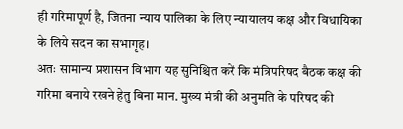ही गरिमापूर्ण है, जितना न्याय पालिका के लिए न्यायालय कक्ष और विधायिका के लिये सदन का सभागृह।
अतः सामान्य प्रशासन विभाग यह सुनिश्चित करें कि मंत्रिपरिषद बैठक कक्ष की गरिमा बनाये रखने हेतु बिना मान. मुख्य मंत्री की अनुमति के परिषद की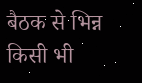बैठक से भिन्न किसी भी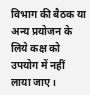विभाग की बैठक या अन्य प्रयोजन के लिये कक्ष को उपयोग में नहीं लाया जाए।